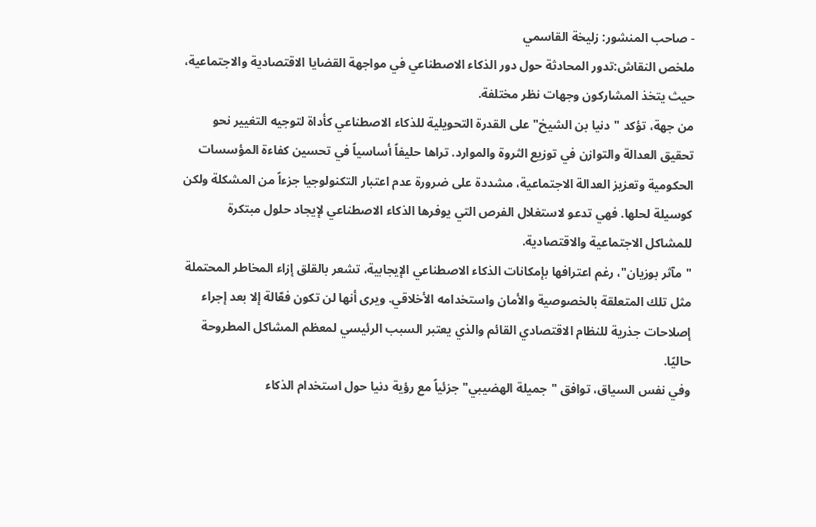- صاحب المنشور: زليخة القاسمي
ملخص النقاش:تدور المحادثة حول دور الذكاء الاصطناعي في مواجهة القضايا الاقتصادية والاجتماعية، حيث يتخذ المشاركون وجهات نظر مختلفة.
من جهة، تؤكد "دنيا بن الشيخ" على القدرة التحويلية للذكاء الاصطناعي كأداة لتوجيه التغيير نحو تحقيق العدالة والتوازن في توزيع الثروة والموارد. تراها حليفاً أساسياً في تحسين كفاءة المؤسسات الحكومية وتعزيز العدالة الاجتماعية، مشددة على ضرورة عدم اعتبار التكنولوجيا جزءاً من المشكلة ولكن كوسيلة لحلها. فهي تدعو لاستغلال الفرص التي يوفرها الذكاء الاصطناعي لإيجاد حلول مبتكرة للمشاكل الاجتماعية والاقتصادية.
"مآثر بوزيان"، رغم اعترافها بإمكانات الذكاء الاصطناعي الإيجابية، تشعر بالقلق إزاء المخاطر المحتملة مثل تلك المتعلقة بالخصوصية والأمان واستخدامه الأخلاقي. ويرى أنها لن تكون فعّالة إلا بعد إجراء إصلاحات جذرية للنظام الاقتصادي القائم والذي يعتبر السبب الرئيسي لمعظم المشاكل المطروحة حاليًا.
وفي نفس السياق، توافق "جميلة الهضيبي" جزئياً مع رؤية دنيا حول استخدام الذكاء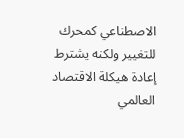الاصطناعي كمحرك للتغيير ولكنه يشترط إعادة هيكلة الاقتصاد العالمي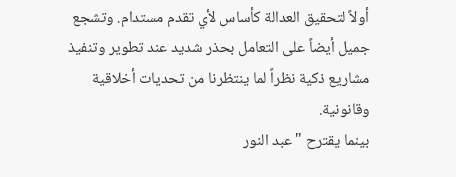أولاً لتحقيق العدالة كأساس لأي تقدم مستدام. وتشجع جميل أيضاً على التعامل بحذر شديد عند تطوير وتنفيذ مشاريع ذكية نظراً لما ينتظرنا من تحديات أخلاقية وقانونية.
بينما يقترح "عبد النور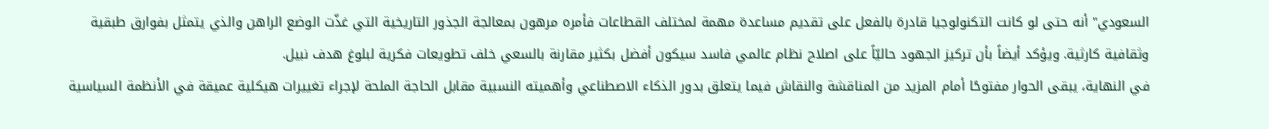السعودي" أنه حتى لو كانت التكنولوجيا قادرة بالفعل على تقديم مساعدة مهمة لمختلف القطاعات فأمره مرهون بمعالجة الجذور التاريخية التي غذّت الوضع الراهن والذي يتمثل بفوارق طبقية وثقافية كارثية. ويؤكد أيضاً بأن تركيز الجهود حاليّاً على اصلاح نظام عالمي فاسد سيكون أفضل بكثير مقارنة بالسعي خلف تطويعات فكرية لبلوغ هدف نبيل.
في النهاية، يبقى الحوار مفتوحًا أمام المزيد من المناقشة والنقاش فيما يتعلق بدور الذكاء الاصطناعي وأهميته النسبية مقابل الحاجة الملحة لإجراء تغييرات هيكلية عميقة في الأنظمة السياسية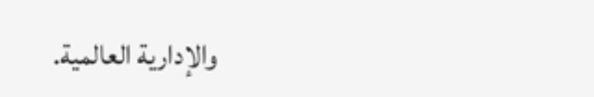والإدارية العالمية.